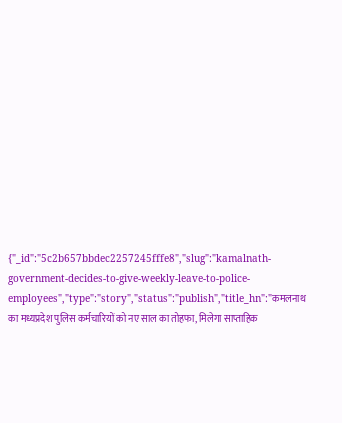{"_id":"5c2b657bbdec2257245fffe8","slug":"kamalnath-government-decides-to-give-weekly-leave-to-police-employees","type":"story","status":"publish","title_hn":"कमलनाथ का मध्यप्रदेश पुलिस कर्मचारियों को नए साल का तोहफा, मिलेगा साप्ताहिक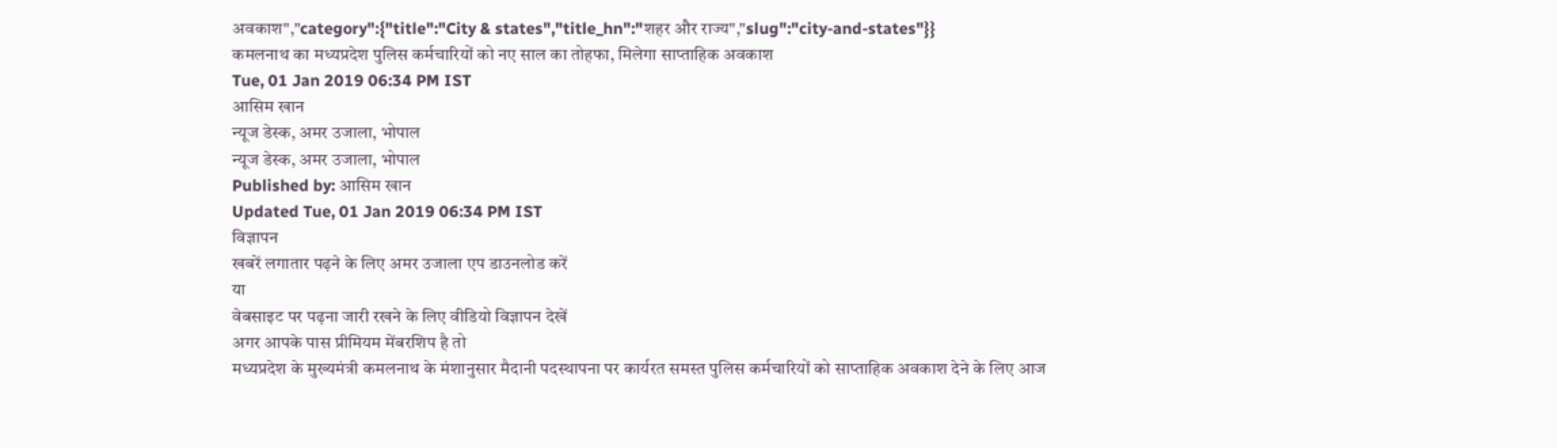अवकाश","category":{"title":"City & states","title_hn":"शहर और राज्य","slug":"city-and-states"}}
कमलनाथ का मध्यप्रदेश पुलिस कर्मचारियों को नए साल का तोहफा, मिलेगा साप्ताहिक अवकाश
Tue, 01 Jan 2019 06:34 PM IST
आसिम खान
न्यूज डेस्क, अमर उजाला, भोपाल
न्यूज डेस्क, अमर उजाला, भोपाल
Published by: आसिम खान
Updated Tue, 01 Jan 2019 06:34 PM IST
विज्ञापन
खबरें लगातार पढ़ने के लिए अमर उजाला एप डाउनलोड करें
या
वेबसाइट पर पढ़ना जारी रखने के लिए वीडियो विज्ञापन देखें
अगर आपके पास प्रीमियम मेंबरशिप है तो
मध्यप्रदेश के मुख्यमंत्री कमलनाथ के मंशानुसार मैदानी पदस्थापना पर कार्यरत समस्त पुलिस कर्मचारियों को साप्ताहिक अवकाश देने के लिए आज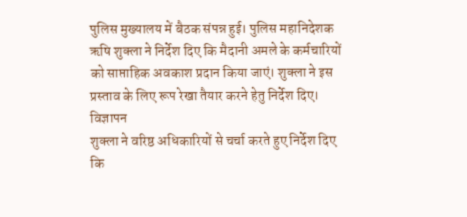पुलिस मुख्यालय में बैठक संपन्न हुई। पुलिस महानिदेशक ऋषि शुक्ला ने निर्देश दिए कि मैदानी अमले के कर्मचारियों को साप्ताहिक अवकाश प्रदान किया जाएं। शुक्ला ने इस प्रस्ताव के लिए रूप रेखा तैयार करने हेतु निर्देश दिए।
विज्ञापन
शुक्ला ने वरिष्ठ अधिकारियों से चर्चा करते हुए निर्देश दिए कि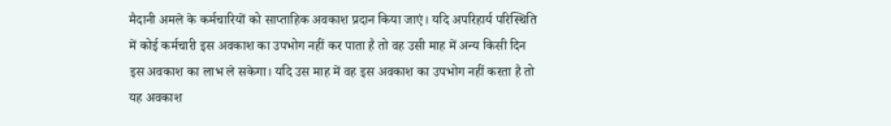मैदानी अमले के कर्मचारियों को साप्ताहिक अवकाश प्रदान किया जाएं। यदि अपरिहार्य परिस्थिति में कोई कर्मचारी इस अवकाश का उपभोग नहीं कर पाता है तो वह उसी माह में अन्य किसी दिन इस अवकाश का लाभ ले सकेगा। यदि उस माह में वह इस अवकाश का उपभोग नहीं करता है तो यह अवकाश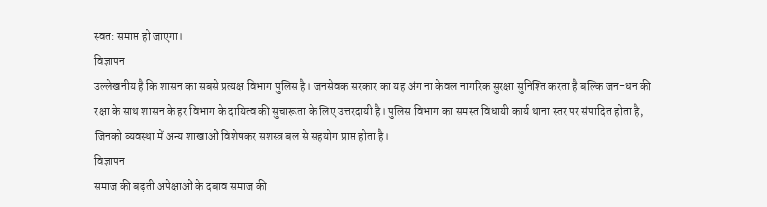स्वत: समाप्त हो जाएगा।
विज्ञापन
उल्लेखनीय है कि शासन का सबसे प्रत्यक्ष विभाग पुलिस है। जनसेवक सरकार का यह अंग ना केवल नागरिक सुरक्षा सुनिश्ति करता है बल्कि जन-धन की रक्षा के साथ शासन के हर विभाग के दायित्व की सुचारूता के लिए उत्तरदायी है। पुलिस विभाग का समस्त विधायी कार्य थाना स्तर पर संपादित होता है, जिनको व्यवस्था में अन्य शाखाओं विशेषकर सशस्त्र बल से सहयोग प्राप्त होता है।
विज्ञापन
समाज की बढ़ती अपेक्षाओं के दबाव समाज की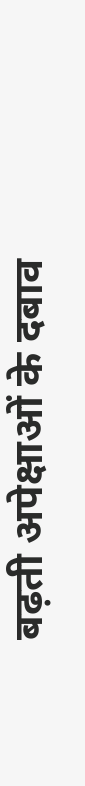बढ़ती अपेक्षाओं के दबाव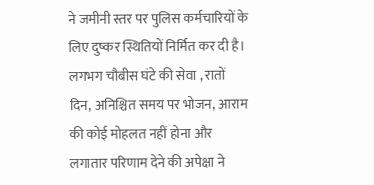ने जमीनी स्तर पर पुलिस कर्मचारियों के लिए दुष्कर स्थितियों निर्मित कर दी है। लगभग चौबीस घंटे की सेवा , रातों दिन, अनिश्चित समय पर भोजन, आराम की कोई मोहलत नहीं होना और लगातार परिणाम देने की अपेक्षा ने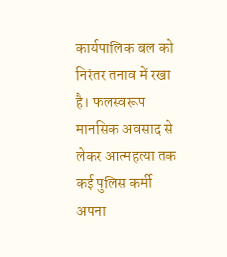कार्यपालिक बल को निरंतर तनाव में रखा है। फलस्वरूप मानसिक अवसाद से लेकर आत्महत्या तक कई पुलिस कर्मी अपना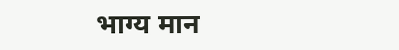भाग्य मान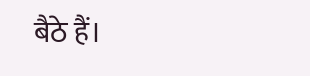बैठे हैं।